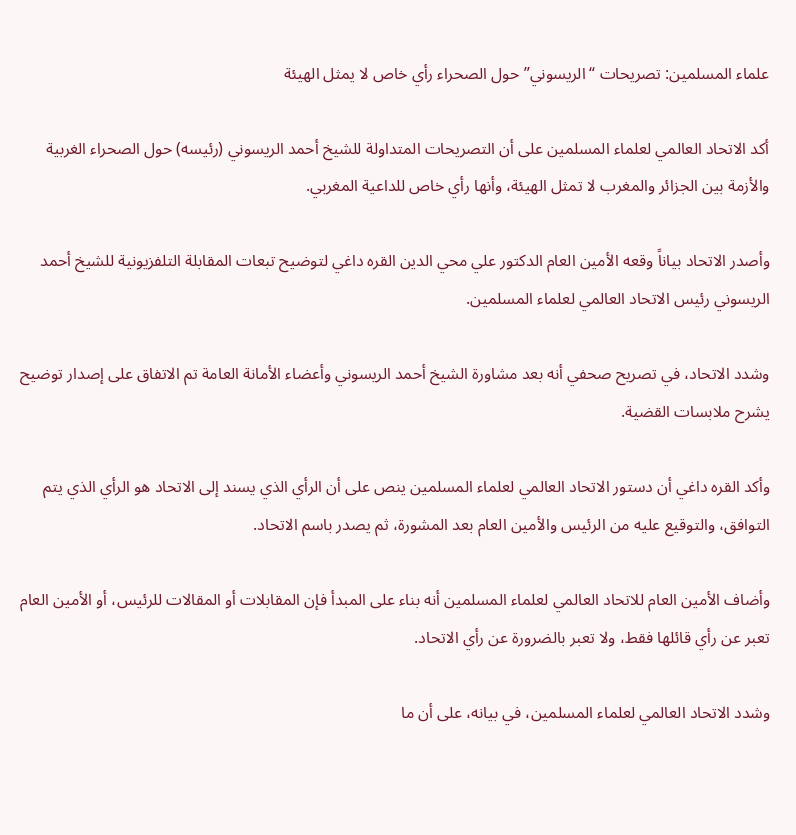علماء المسلمين: تصريحات “الريسوني” حول الصحراء رأي خاص لا يمثل الهيئة

أكد الاتحاد العالمي لعلماء المسلمين على أن التصريحات المتداولة للشيخ أحمد الريسوني (رئيسه) حول الصحراء الغربية والأزمة بين الجزائر والمغرب لا تمثل الهيئة، وأنها رأي خاص للداعية المغربي.

وأصدر الاتحاد بياناً وقعه الأمين العام الدكتور علي محي الدين القره داغي لتوضيح تبعات المقابلة التلفزيونية للشيخ أحمد الريسوني رئيس الاتحاد العالمي لعلماء المسلمين.

وشدد الاتحاد، في تصريح صحفي أنه بعد مشاورة الشيخ أحمد الريسوني وأعضاء الأمانة العامة تم الاتفاق على إصدار توضيح يشرح ملابسات القضية.

وأكد القره داغي أن دستور الاتحاد العالمي لعلماء المسلمين ينص على أن الرأي الذي يسند إلى الاتحاد هو الرأي الذي يتم التوافق، والتوقيع عليه من الرئيس والأمين العام بعد المشورة، ثم يصدر باسم الاتحاد.

وأضاف الأمين العام للاتحاد العالمي لعلماء المسلمين أنه بناء على المبدأ فإن المقابلات أو المقالات للرئيس، أو الأمين العام تعبر عن رأي قائلها فقط، ولا تعبر بالضرورة عن رأي الاتحاد.

وشدد الاتحاد العالمي لعلماء المسلمين، في بيانه، على أن ما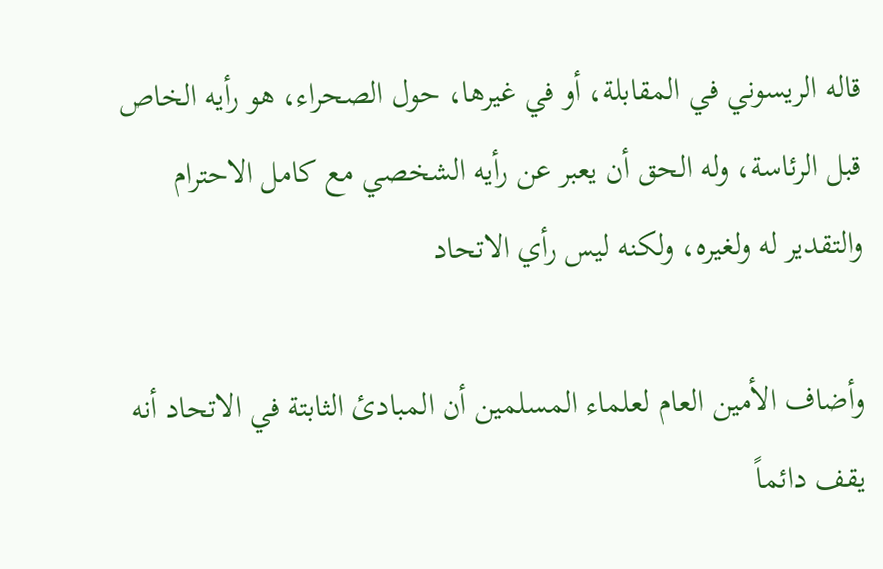قاله الريسوني في المقابلة، أو في غيرها، حول الصحراء، هو رأيه الخاص قبل الرئاسة، وله الحق أن يعبر عن رأيه الشخصي مع كامل الاحترام والتقدير له ولغيره، ولكنه ليس رأي الاتحاد

وأضاف الأمين العام لعلماء المسلمين أن المبادئ الثابتة في الاتحاد أنه يقف دائماً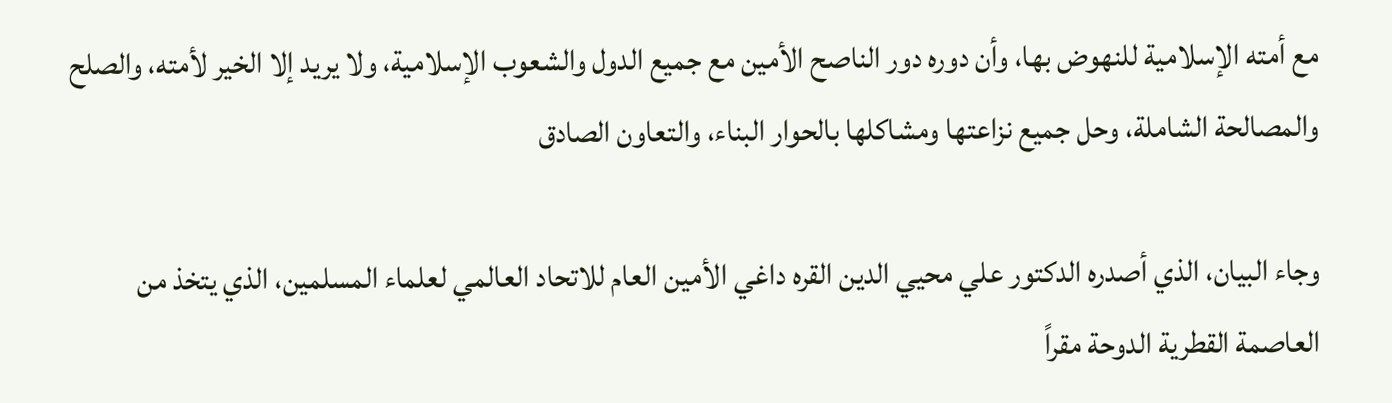مع أمته الإسلامية للنهوض بها، وأن دوره دور الناصح الأمين مع جميع الدول والشعوب الإسلامية، ولا يريد إلا الخير لأمته، والصلح والمصالحة الشاملة، وحل جميع نزاعتها ومشاكلها بالحوار البناء، والتعاون الصادق

وجاء البيان، الذي أصدره الدكتور علي محيي الدين القره داغي الأمين العام للاتحاد العالمي لعلماء المسلمين، الذي يتخذ من العاصمة القطرية الدوحة مقراً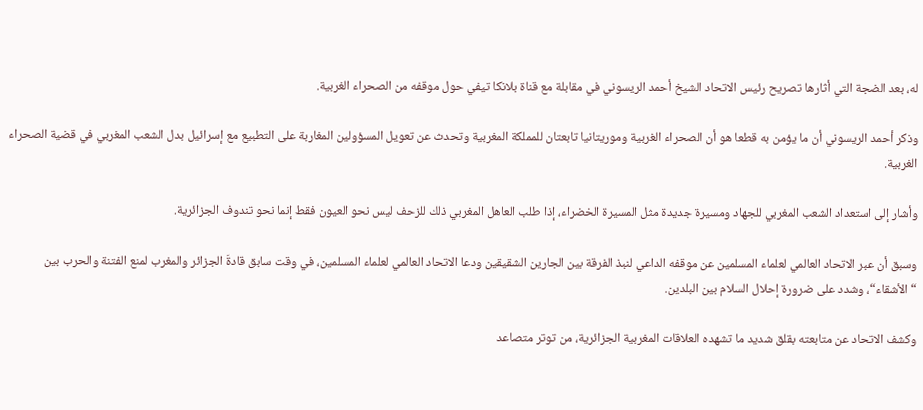له، بعد الضجة التي أثارها تصريح رئيس الاتحاد الشيخ أحمد الريسوني في مقابلة مع قناة بلانكا تيفي حول موقفه من الصحراء الغربية.

وذكر أحمد الريسوني أن ما يؤمن به قطعا هو أن الصحراء الغربية وموريتانيا تابعتان للمملكة المغربية وتحدث عن تعويل المسؤولين المغاربة على التطبيع مع إسرائيل بدل الشعب المغربي في قضية الصحراء الغربية.

وأشار إلى استعداد الشعب المغربي للجهاد ومسيرة جديدة مثل المسيرة الخضراء، إذا طلب العاهل المغربي ذلك للزحف ليس نحو العيون فقط إنما نحو تندوف الجزائرية.

وسبق أن عبر الاتحاد العالمي لعلماء المسلمين عن موقفه الداعي لنبذ الفرقة بين الجارين الشقيقين ودعا الاتحاد العالمي لعلماء المسلمين، في وقت سابق قادةَ الجزائر والمغرب لمنع الفتنة والحرب بين “الأشقاء“، وشدد على ضرورة إحلال السلام بين البلدين.

وكشف الاتحاد عن متابعته بقلق شديد ما تشهده العلاقات المغربية الجزائرية، من توتر متصاعد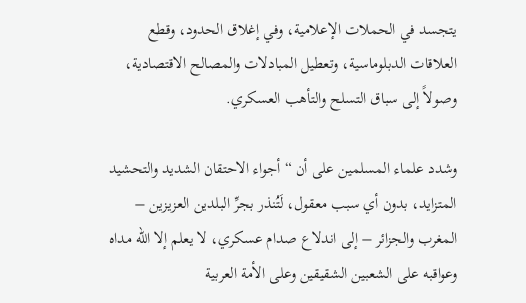يتجسد في الحملات الإعلامية، وفي إغلاق الحدود، وقطع العلاقات الدبلوماسية، وتعطيل المبادلات والمصالح الاقتصادية، وصولاً إلى سباق التسلح والتأهب العسكري.

وشدد علماء المسلمين على أن “أجواء الاحتقان الشديد والتحشيد المتزايد، بدون أي سبب معقول، لَتُنذر بجرِّ البلدين العزيزين – المغرب والجزائر – إلى اندلاع صدام عسكري، لا يعلم إلا الله مداه وعواقبه على الشعبين الشقيقين وعلى الأمة العربية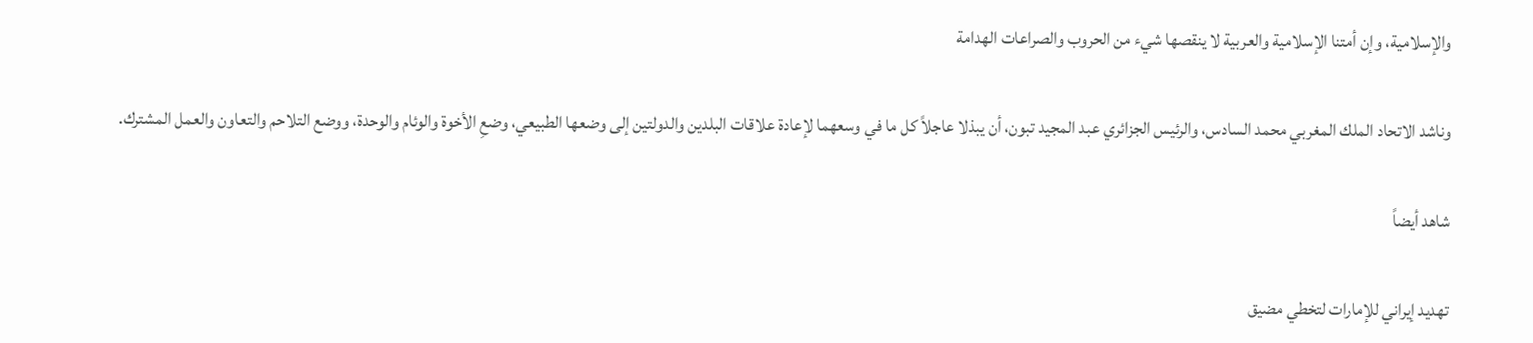والإسلامية، وإن أمتنا الإسلامية والعربية لا ينقصها شيء من الحروب والصراعات الهدامة

وناشد الاتحاد الملك المغربي محمد السادس، والرئيس الجزائري عبد المجيد تبون، أن يبذلا عاجلاً كل ما في وسعهما لإعادة علاقات البلدين والدولتين إلى وضعها الطبيعي، وضعِ الأخوة والوئام والوحدة، ووضع التلاحم والتعاون والعمل المشترك.

شاهد أيضاً

تهديد إيراني للإمارات لتخطي مضيق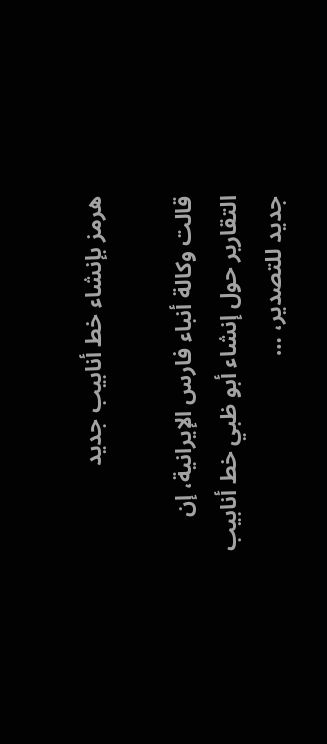هرمز بإنشاء خط أنابيب جديد

قالت وكالة أنباء فارس الإيرانية، إن التقارير حول إنشاء أبو ظبي خط أنابيب جديد للتصدير، …